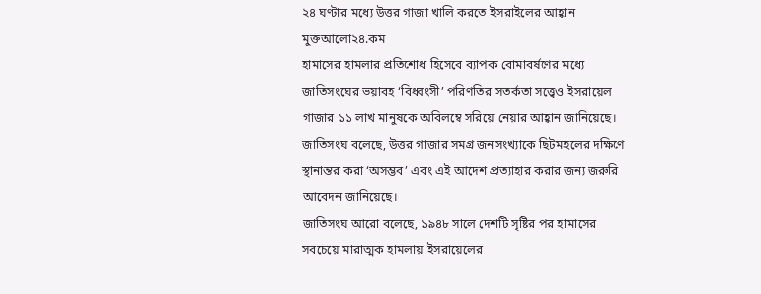২৪ ঘণ্টার মধ্যে উত্তর গাজা খালি করতে ইসরাইলের আহ্বান
মুক্তআলো২৪.কম
হামাসের হামলার প্রতিশোধ হিসেবে ব্যাপক বোমাবর্ষণের মধ্যে জাতিসংঘের ভয়াবহ ‘বিধ্বংসী’ পরিণতির সতর্কতা সত্ত্বেও ইসরায়েল গাজার ১১ লাখ মানুষকে অবিলম্বে সরিয়ে নেয়ার আহ্বান জানিয়েছে।
জাতিসংঘ বলেছে, উত্তর গাজার সমগ্র জনসংখ্যাকে ছিটমহলের দক্ষিণে স্থানান্তর করা ‘অসম্ভব’ এবং এই আদেশ প্রত্যাহার করার জন্য জরুরি আবেদন জানিয়েছে।
জাতিসংঘ আরো বলেছে, ১৯৪৮ সালে দেশটি সৃষ্টির পর হামাসের সবচেয়ে মারাত্মক হামলায় ইসরায়েলের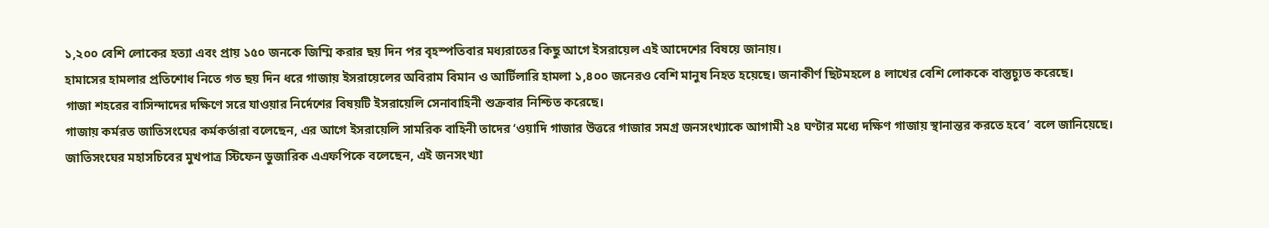১,২০০ বেশি লোকের হত্যা এবং প্রায় ১৫০ জনকে জিম্মি করার ছয় দিন পর বৃহস্পতিবার মধ্যরাতের কিছু আগে ইসরায়েল এই আদেশের বিষয়ে জানায়।
হামাসের হামলার প্রতিশোধ নিতে গত ছয় দিন ধরে গাজায় ইসরায়েলের অবিরাম বিমান ও আর্টিলারি হামলা ১,৪০০ জনেরও বেশি মানুষ নিহত হয়েছে। জনাকীর্ণ ছিটমহলে ৪ লাখের বেশি লোককে বাস্তুচ্যুত করেছে।
গাজা শহরের বাসিন্দাদের দক্ষিণে সরে যাওয়ার নির্দেশের বিষয়টি ইসরায়েলি সেনাবাহিনী শুক্রবার নিশ্চিত করেছে।
গাজায় কর্মরত জাতিসংঘের কর্মকর্তারা বলেছেন, এর আগে ইসরায়েলি সামরিক বাহিনী তাদের ‘ওয়াদি গাজার উত্তরে গাজার সমগ্র জনসংখ্যাকে আগামী ২৪ ঘণ্টার মধ্যে দক্ষিণ গাজায় স্থানান্তর করতে হবে’ বলে জানিয়েছে।
জাতিসংঘের মহাসচিবের মুখপাত্র স্টিফেন ডুজারিক এএফপিকে বলেছেন, এই জনসংখ্যা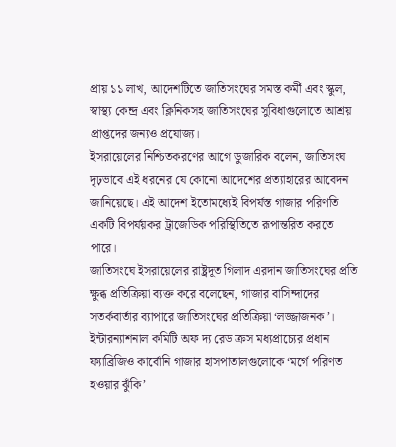প্রায় ১১ লাখ, আদেশটিতে জাতিসংঘের সমস্ত কর্মী এবং স্কুল, স্বাস্থ্য কেন্দ্র এবং ক্লিনিকসহ জাতিসংঘের সুবিধাগুলোতে আশ্রয় প্রাপ্তদের জন্যও প্রযোজ্য।
ইসরায়েলের নিশ্চিতকরণের আগে ডুজারিক বলেন, জাতিসংঘ দৃঢ়ভাবে এই ধরনের যে কোনো আদেশের প্রত্যাহারের আবেদন জানিয়েছে। এই আদেশ ইতোমধ্যেই বিপর্যস্ত গাজার পরিণতি একটি বিপর্যয়কর ট্রাজেডিক পরিস্থিতিতে রূপান্তরিত করতে পারে।
জাতিসংঘে ইসরায়েলের রাষ্ট্রদূত গিলাদ এরদান জাতিসংঘের প্রতি ক্ষুব্ধ প্রতিক্রিয়া ব্যক্ত করে বলেছেন, গাজার বাসিন্দাদের সতর্কবার্তার ব্যাপারে জাতিসংঘের প্রতিক্রিয়া ‘লজ্জাজনক’।
ইন্টারন্যাশনাল কমিটি অফ দ্য রেড ক্রস মধ্যপ্রাচ্যের প্রধান ফ্যাব্রিজিও কার্বোনি গাজার হাসপাতালগুলোকে ‘মর্গে পরিণত হওয়ার ঝুঁকি’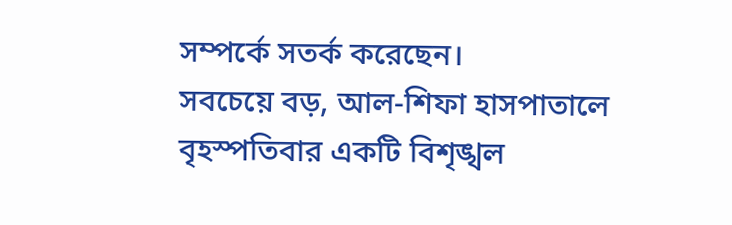সম্পর্কে সতর্ক করেছেন।
সবচেয়ে বড়, আল-শিফা হাসপাতালে বৃহস্পতিবার একটি বিশৃঙ্খল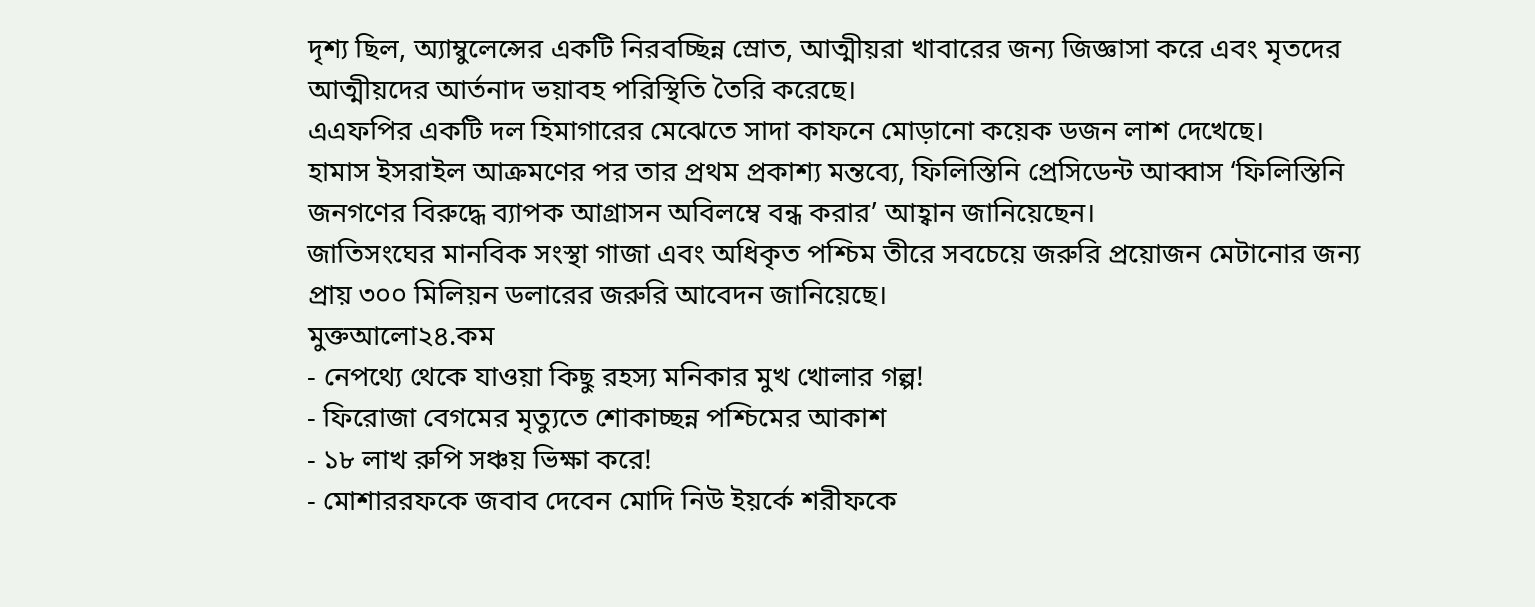দৃশ্য ছিল, অ্যাম্বুলেন্সের একটি নিরবচ্ছিন্ন স্রোত, আত্মীয়রা খাবারের জন্য জিজ্ঞাসা করে এবং মৃতদের আত্মীয়দের আর্তনাদ ভয়াবহ পরিস্থিতি তৈরি করেছে।
এএফপির একটি দল হিমাগারের মেঝেতে সাদা কাফনে মোড়ানো কয়েক ডজন লাশ দেখেছে।
হামাস ইসরাইল আক্রমণের পর তার প্রথম প্রকাশ্য মন্তব্যে, ফিলিস্তিনি প্রেসিডেন্ট আব্বাস ‘ফিলিস্তিনি জনগণের বিরুদ্ধে ব্যাপক আগ্রাসন অবিলম্বে বন্ধ করার’ আহ্বান জানিয়েছেন।
জাতিসংঘের মানবিক সংস্থা গাজা এবং অধিকৃত পশ্চিম তীরে সবচেয়ে জরুরি প্রয়োজন মেটানোর জন্য প্রায় ৩০০ মিলিয়ন ডলারের জরুরি আবেদন জানিয়েছে।
মুক্তআলো২৪.কম
- নেপথ্যে থেকে যাওয়া কিছু রহস্য মনিকার মুখ খোলার গল্প!
- ফিরোজা বেগমের মৃত্যুতে শোকাচ্ছন্ন পশ্চিমের আকাশ
- ১৮ লাখ রুপি সঞ্চয় ভিক্ষা করে!
- মোশাররফকে জবাব দেবেন মোদি নিউ ইয়র্কে শরীফকে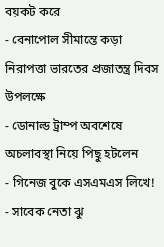বয়কট করে
- বেনাপোল সীমান্তে কড়া নিরাপত্তা ভারতের প্রজাতন্ত্র দিবস উপলক্ষে
- ডোনাল্ড ট্রাম্প অবশেষে অচলাবস্থা নিয়ে পিছু হটলেন
- গিনেজ বুকে এসএমএস লিখে!
- সাবেক নেতা ঝু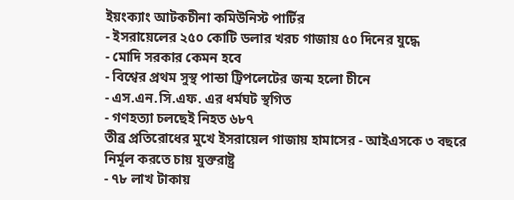ইয়ংক্যাং আটকচীনা কমিউনিস্ট পার্টির
- ইসরায়েলের ২৫০ কোটি ডলার খরচ গাজায় ৫০ দিনের যুদ্ধে
- মোদি সরকার কেমন হবে
- বিশ্বের প্রথম সুস্থ পান্ডা ট্রিপলেটের জন্ম হলো চীনে
- এস.এন.সি.এফ. এর ধর্মঘট স্থগিত
- গণহত্যা চলছেই নিহত ৬৮৭
তীব্র প্রতিরোধের মুখে ইসরায়েল গাজায় হামাসের - আইএসকে ৩ বছরে নির্মূল করতে চায় যুক্তরাষ্ট্র
- ৭৮ লাখ টাকায়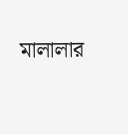মালালার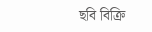ছবি বিক্রি